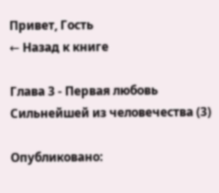Привет, Гость
← Назад к книге

Глава 3 - Первая любовь Сильнейшей из человечества (3)

Опубликовано: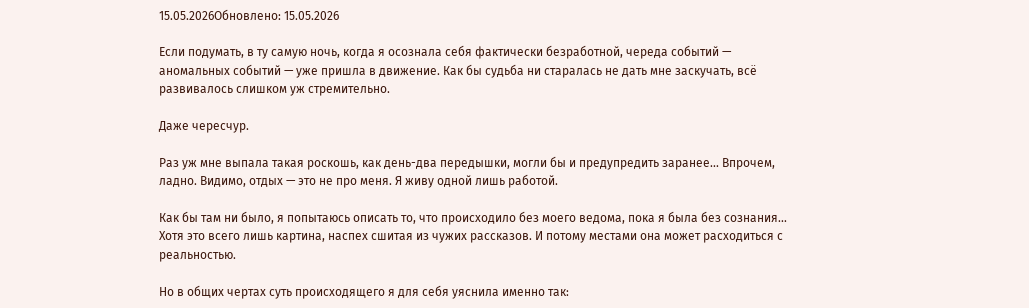15.05.2026Обновлено: 15.05.2026

Если подумать, в ту самую ночь, когда я осознала себя фактически безработной, череда событий — аномальных событий — уже пришла в движение. Как бы судьба ни старалась не дать мне заскучать, всё развивалось слишком уж стремительно.

Даже чересчур.

Раз уж мне выпала такая роскошь, как день-два передышки, могли бы и предупредить заранее... Впрочем, ладно. Видимо, отдых — это не про меня. Я живу одной лишь работой.

Как бы там ни было, я попытаюсь описать то, что происходило без моего ведома, пока я была без сознания... Хотя это всего лишь картина, наспех сшитая из чужих рассказов. И потому местами она может расходиться с реальностью.

Но в общих чертах суть происходящего я для себя уяснила именно так: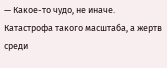— Какое-то чудо, не иначе. Катастрофа такого масштаба, а жертв среди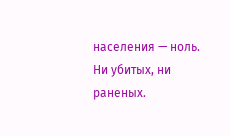населения — ноль. Ни убитых, ни раненых.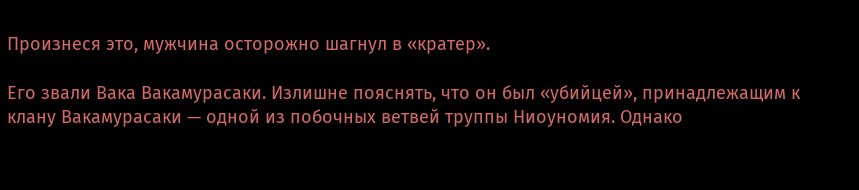Произнеся это, мужчина осторожно шагнул в «кратер».

Его звали Вака Вакамурасаки. Излишне пояснять, что он был «убийцей», принадлежащим к клану Вакамурасаки — одной из побочных ветвей труппы Ниоуномия. Однако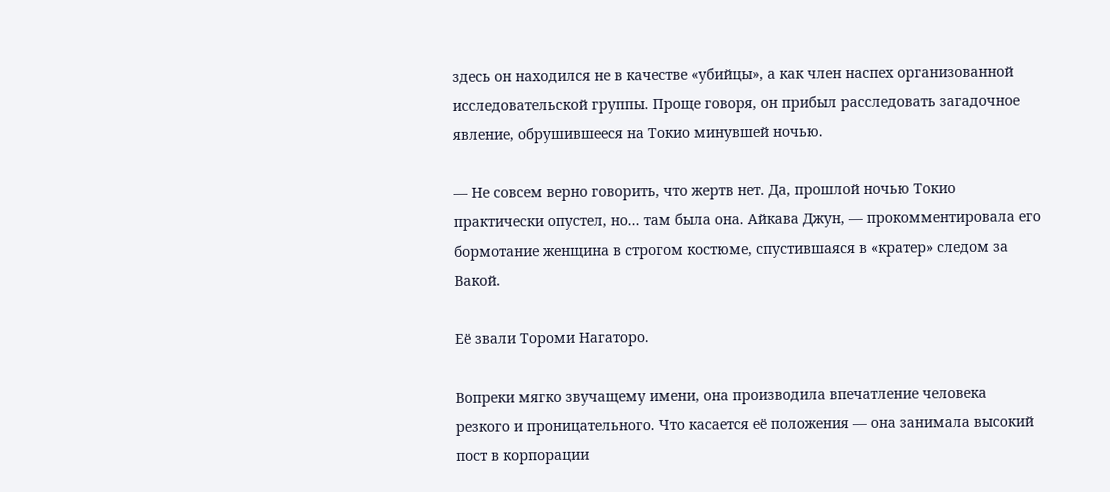здесь он находился не в качестве «убийцы», а как член наспех организованной исследовательской группы. Проще говоря, он прибыл расследовать загадочное явление, обрушившееся на Токио минувшей ночью.

— Не совсем верно говорить, что жертв нет. Да, прошлой ночью Токио практически опустел, но... там была она. Айкава Джун, — прокомментировала его бормотание женщина в строгом костюме, спустившаяся в «кратер» следом за Вакой.

Её звали Тороми Нагаторо.

Вопреки мягко звучащему имени, она производила впечатление человека резкого и проницательного. Что касается её положения — она занимала высокий пост в корпорации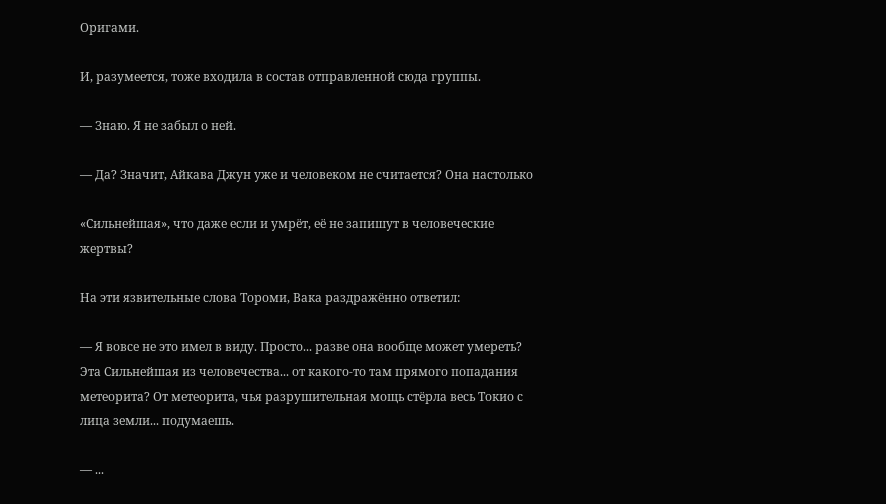Оригами.

И, разумеется, тоже входила в состав отправленной сюда группы.

— Знаю. Я не забыл о ней.

— Да? Значит, Айкава Джун уже и человеком не считается? Она настолько

«Сильнейшая», что даже если и умрёт, её не запишут в человеческие жертвы?

На эти язвительные слова Тороми, Вака раздражённо ответил:

— Я вовсе не это имел в виду. Просто... разве она вообще может умереть? Эта Сильнейшая из человечества... от какого-то там прямого попадания метеорита? От метеорита, чья разрушительная мощь стёрла весь Токио с лица земли... подумаешь.

— ...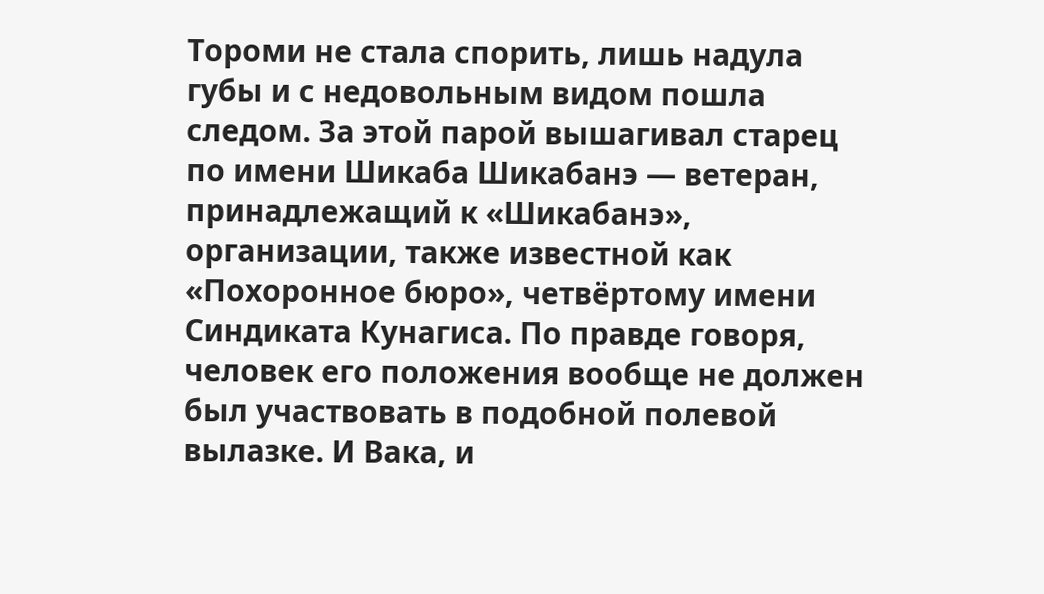Тороми не стала спорить, лишь надула губы и с недовольным видом пошла следом. За этой парой вышагивал старец по имени Шикаба Шикабанэ — ветеран, принадлежащий к «Шикабанэ», организации, также известной как «Похоронное бюро», четвёртому имени Синдиката Кунагиса. По правде говоря, человек его положения вообще не должен был участвовать в подобной полевой вылазке. И Вака, и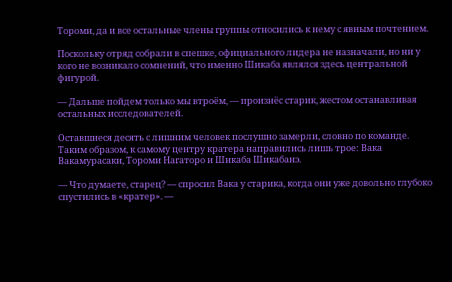Тороми, да и все остальные члены группы относились к нему с явным почтением.

Поскольку отряд собрали в спешке, официального лидера не назначали, но ни у кого не возникало сомнений, что именно Шикаба являлся здесь центральной фигурой.

— Дальше пойдем только мы втроём, — произнёс старик, жестом останавливая остальных исследователей.

Оставшиеся десять с лишним человек послушно замерли, словно по команде. Таким образом, к самому центру кратера направились лишь трое: Вака Вакамурасаки, Тороми Нагаторо и Шикаба Шикабанэ.

— Что думаете, старец? — спросил Вака у старика, когда они уже довольно глубоко спустились в «кратер». —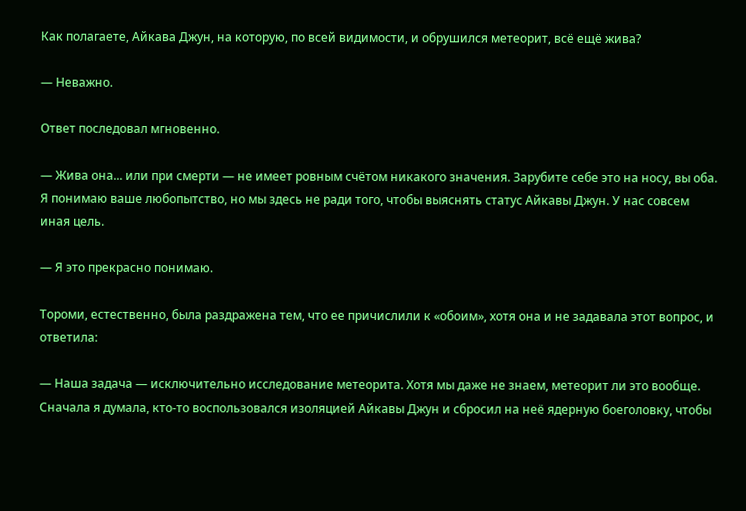Как полагаете, Айкава Джун, на которую, по всей видимости, и обрушился метеорит, всё ещё жива?

— Неважно.

Ответ последовал мгновенно.

— Жива она... или при смерти — не имеет ровным счётом никакого значения. Зарубите себе это на носу, вы оба. Я понимаю ваше любопытство, но мы здесь не ради того, чтобы выяснять статус Айкавы Джун. У нас совсем иная цель.

— Я это прекрасно понимаю.

Тороми, естественно, была раздражена тем, что ее причислили к «обоим», хотя она и не задавала этот вопрос, и ответила:

— Наша задача — исключительно исследование метеорита. Хотя мы даже не знаем, метеорит ли это вообще. Сначала я думала, кто-то воспользовался изоляцией Айкавы Джун и сбросил на неё ядерную боеголовку, чтобы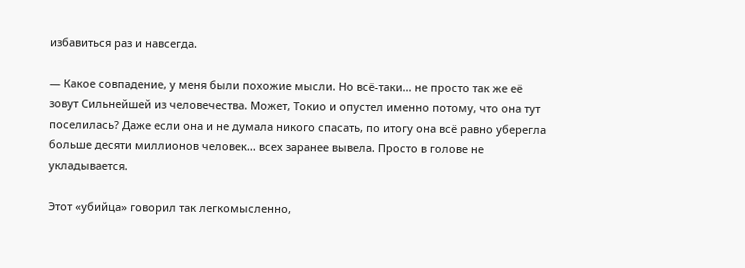избавиться раз и навсегда.

— Какое совпадение, у меня были похожие мысли. Но всё-таки... не просто так же её зовут Сильнейшей из человечества. Может, Токио и опустел именно потому, что она тут поселилась? Даже если она и не думала никого спасать, по итогу она всё равно уберегла больше десяти миллионов человек... всех заранее вывела. Просто в голове не укладывается.

Этот «убийца» говорил так легкомысленно,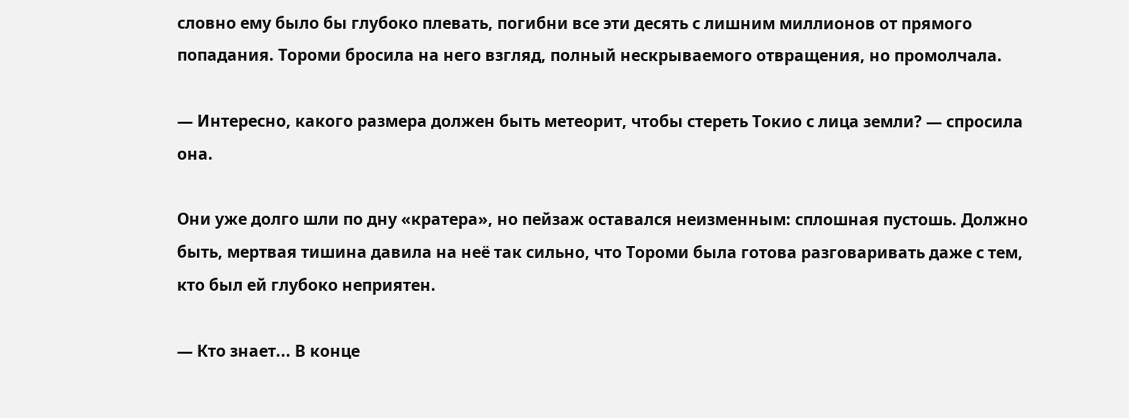словно ему было бы глубоко плевать, погибни все эти десять с лишним миллионов от прямого попадания. Тороми бросила на него взгляд, полный нескрываемого отвращения, но промолчала.

— Интересно, какого размера должен быть метеорит, чтобы стереть Токио с лица земли? — спросила она.

Они уже долго шли по дну «кратера», но пейзаж оставался неизменным: сплошная пустошь. Должно быть, мертвая тишина давила на неё так сильно, что Тороми была готова разговаривать даже с тем, кто был ей глубоко неприятен.

— Кто знает... В конце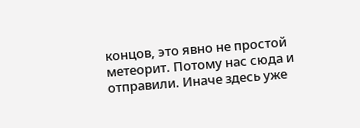концов, это явно не простой метеорит. Потому нас сюда и отправили. Иначе здесь уже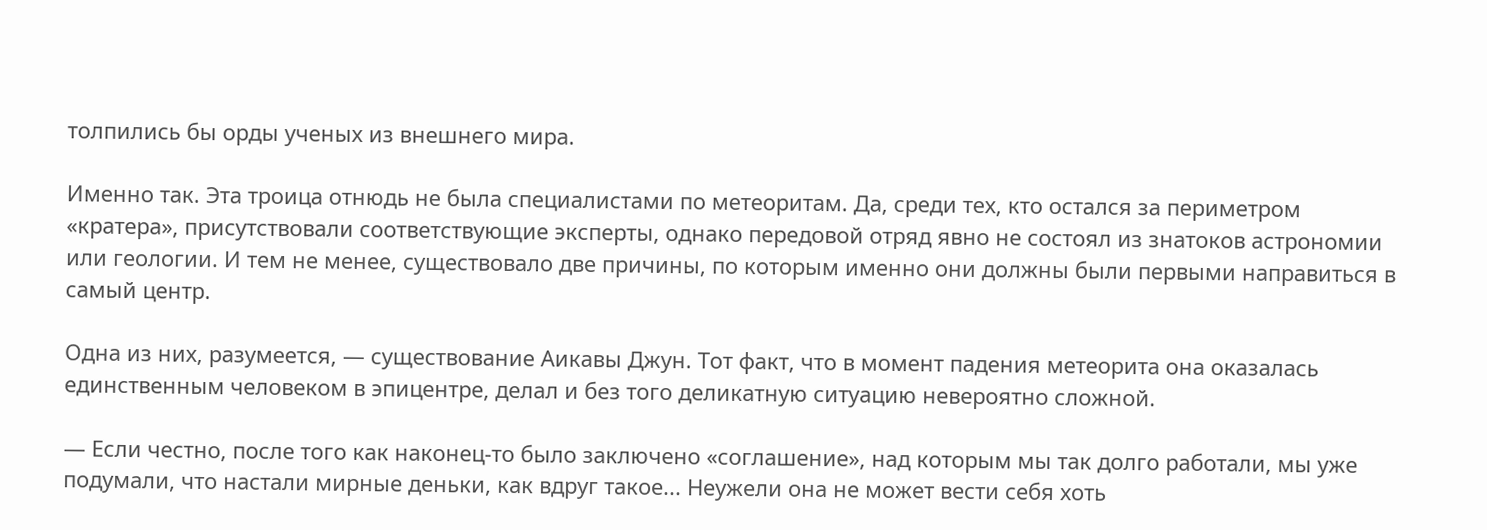толпились бы орды ученых из внешнего мира.

Именно так. Эта троица отнюдь не была специалистами по метеоритам. Да, среди тех, кто остался за периметром «кратера», присутствовали соответствующие эксперты, однако передовой отряд явно не состоял из знатоков астрономии или геологии. И тем не менее, существовало две причины, по которым именно они должны были первыми направиться в самый центр.

Одна из них, разумеется, — существование Аикавы Джун. Тот факт, что в момент падения метеорита она оказалась единственным человеком в эпицентре, делал и без того деликатную ситуацию невероятно сложной.

— Если честно, после того как наконец-то было заключено «соглашение», над которым мы так долго работали, мы уже подумали, что настали мирные деньки, как вдруг такое... Неужели она не может вести себя хоть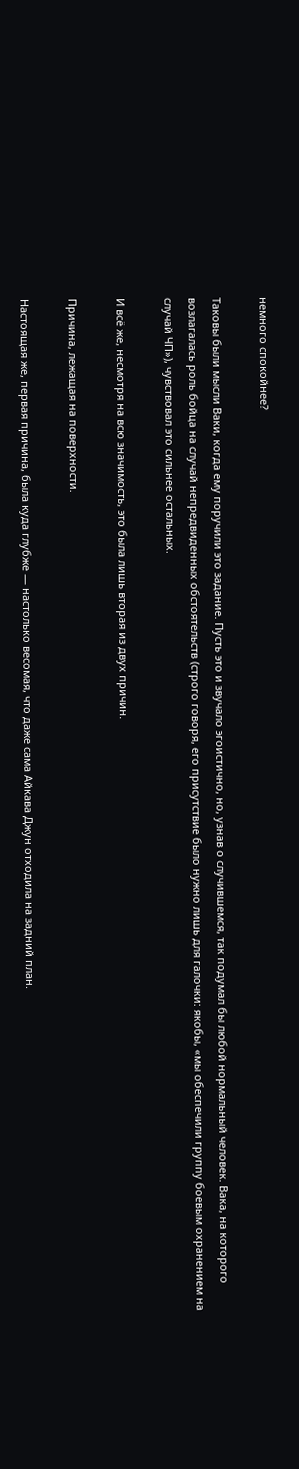немного спокойнее?

Таковы были мысли Ваки, когда ему поручили это задание. Пусть это и звучало эгоистично, но, узнав о случившемся, так подумал бы любой нормальный человек. Вака, на которого возлагалась роль бойца на случай непредвиденных обстоятельств (строго говоря, его присутствие было нужно лишь для галочки: якобы, «мы обеспечили группу боевым охранением на случай ЧП»), чувствовал это сильнее остальных.

И всё же, несмотря на всю значимость, это была лишь вторая из двух причин.

Причина, лежащая на поверхности.

Настоящая же, первая причина, была куда глубже — настолько весомая, что даже сама Айкава Джун отходила на задний план.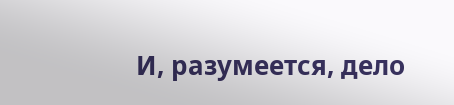И, разумеется, дело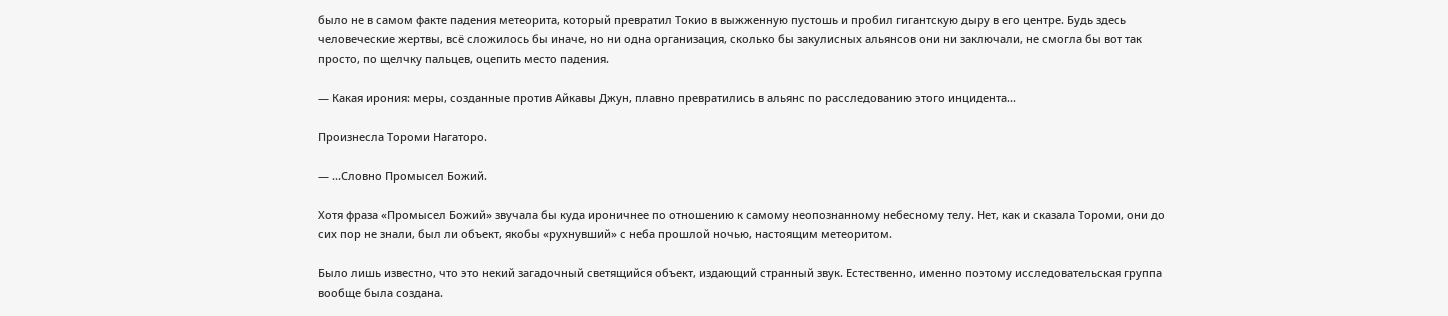было не в самом факте падения метеорита, который превратил Токио в выжженную пустошь и пробил гигантскую дыру в его центре. Будь здесь человеческие жертвы, всё сложилось бы иначе, но ни одна организация, сколько бы закулисных альянсов они ни заключали, не смогла бы вот так просто, по щелчку пальцев, оцепить место падения.

— Какая ирония: меры, созданные против Айкавы Джун, плавно превратились в альянс по расследованию этого инцидента...

Произнесла Тороми Нагаторо.

— ...Словно Промысел Божий.

Хотя фраза «Промысел Божий» звучала бы куда ироничнее по отношению к самому неопознанному небесному телу. Нет, как и сказала Тороми, они до сих пор не знали, был ли объект, якобы «рухнувший» с неба прошлой ночью, настоящим метеоритом.

Было лишь известно, что это некий загадочный светящийся объект, издающий странный звук. Естественно, именно поэтому исследовательская группа вообще была создана.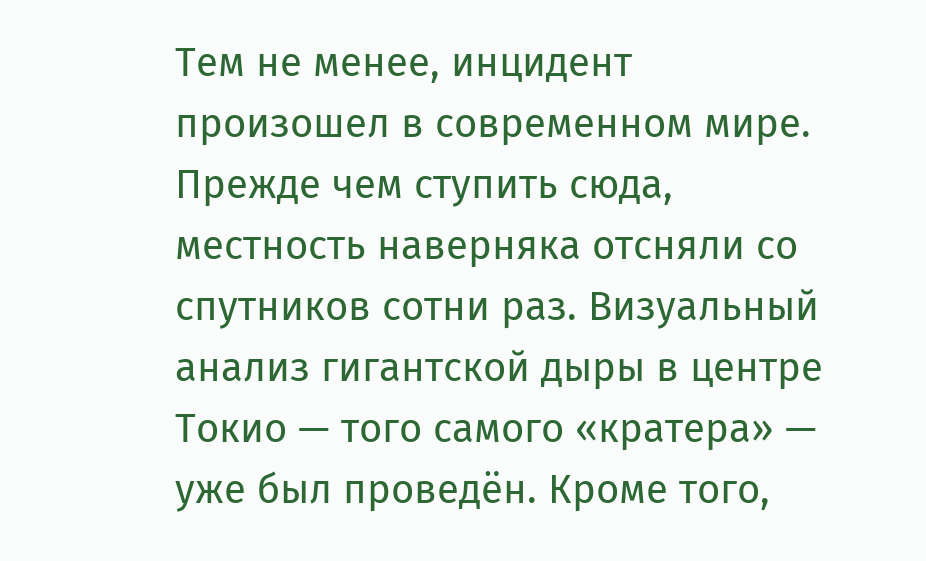Тем не менее, инцидент произошел в современном мире. Прежде чем ступить сюда, местность наверняка отсняли со спутников сотни раз. Визуальный анализ гигантской дыры в центре Токио — того самого «кратера» — уже был проведён. Кроме того,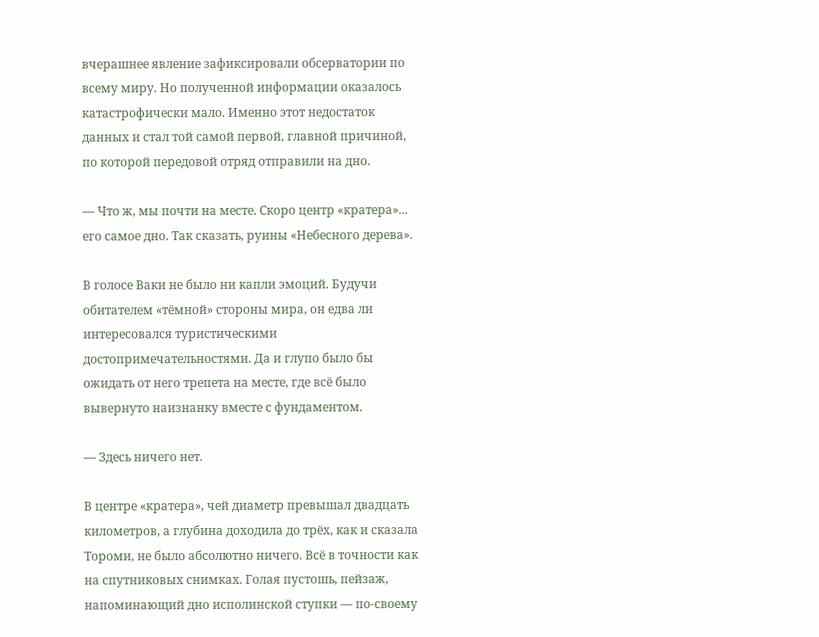вчерашнее явление зафиксировали обсерватории по всему миру. Но полученной информации оказалось катастрофически мало. Именно этот недостаток данных и стал той самой первой, главной причиной, по которой передовой отряд отправили на дно.

— Что ж, мы почти на месте. Скоро центр «кратера»... его самое дно. Так сказать, руины «Небесного дерева».

В голосе Ваки не было ни капли эмоций. Будучи обитателем «тёмной» стороны мира, он едва ли интересовался туристическими достопримечательностями. Да и глупо было бы ожидать от него трепета на месте, где всё было вывернуто наизнанку вместе с фундаментом.

— Здесь ничего нет.

В центре «кратера», чей диаметр превышал двадцать километров, а глубина доходила до трёх, как и сказала Тороми, не было абсолютно ничего. Всё в точности как на спутниковых снимках. Голая пустошь, пейзаж, напоминающий дно исполинской ступки — по-своему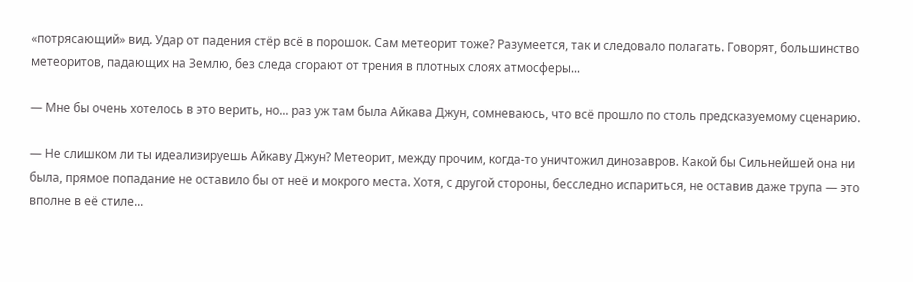«потрясающий» вид. Удар от падения стёр всё в порошок. Сам метеорит тоже? Разумеется, так и следовало полагать. Говорят, большинство метеоритов, падающих на Землю, без следа сгорают от трения в плотных слоях атмосферы...

— Мне бы очень хотелось в это верить, но... раз уж там была Айкава Джун, сомневаюсь, что всё прошло по столь предсказуемому сценарию.

— Не слишком ли ты идеализируешь Айкаву Джун? Метеорит, между прочим, когда-то уничтожил динозавров. Какой бы Сильнейшей она ни была, прямое попадание не оставило бы от неё и мокрого места. Хотя, с другой стороны, бесследно испариться, не оставив даже трупа — это вполне в её стиле...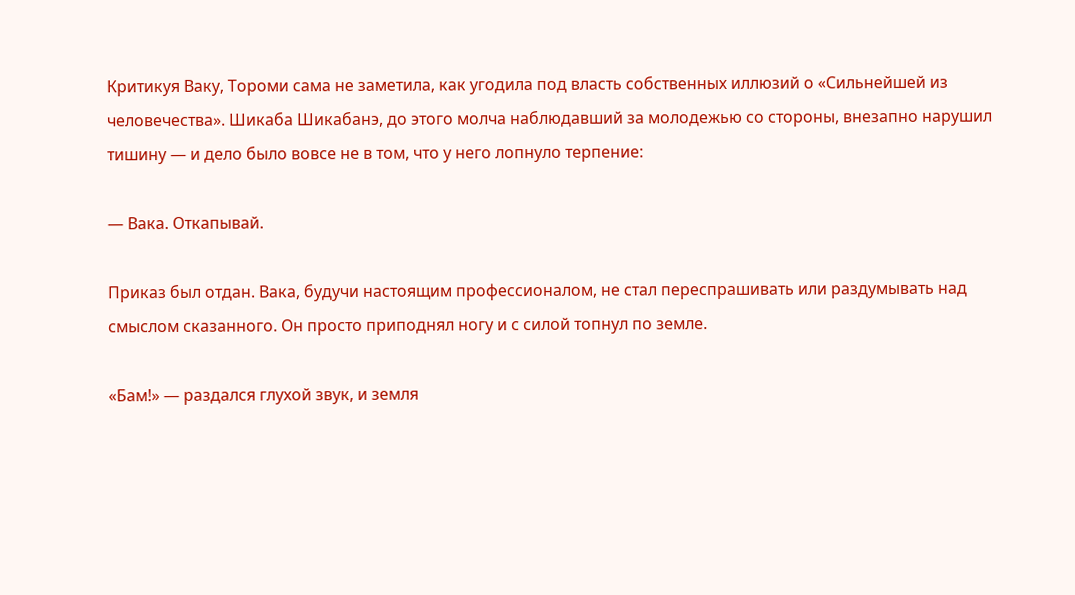Критикуя Ваку, Тороми сама не заметила, как угодила под власть собственных иллюзий о «Сильнейшей из человечества». Шикаба Шикабанэ, до этого молча наблюдавший за молодежью со стороны, внезапно нарушил тишину — и дело было вовсе не в том, что у него лопнуло терпение:

— Вака. Откапывай.

Приказ был отдан. Вака, будучи настоящим профессионалом, не стал переспрашивать или раздумывать над смыслом сказанного. Он просто приподнял ногу и с силой топнул по земле.

«Бам!» — раздался глухой звук, и земля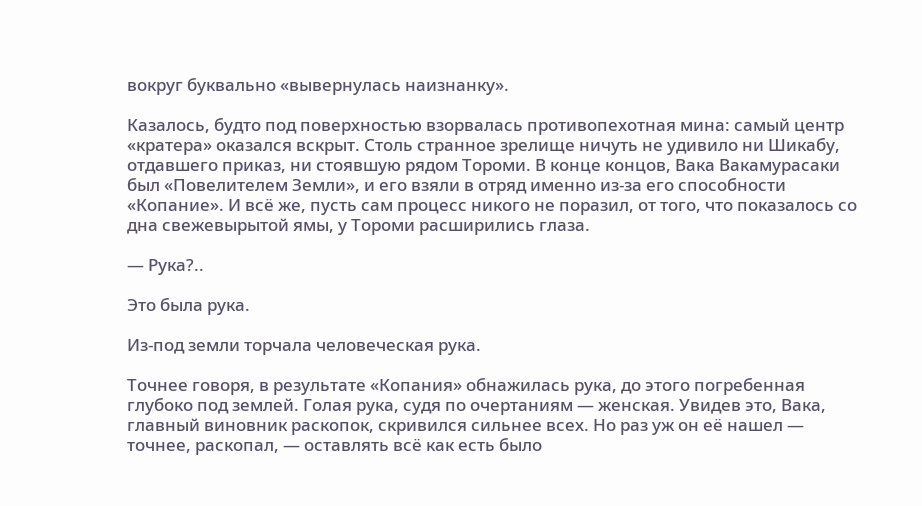вокруг буквально «вывернулась наизнанку».

Казалось, будто под поверхностью взорвалась противопехотная мина: самый центр «кратера» оказался вскрыт. Столь странное зрелище ничуть не удивило ни Шикабу, отдавшего приказ, ни стоявшую рядом Тороми. В конце концов, Вака Вакамурасаки был «Повелителем Земли», и его взяли в отряд именно из-за его способности «Копание». И всё же, пусть сам процесс никого не поразил, от того, что показалось со дна свежевырытой ямы, у Тороми расширились глаза.

— Рука?..

Это была рука.

Из-под земли торчала человеческая рука.

Точнее говоря, в результате «Копания» обнажилась рука, до этого погребенная глубоко под землей. Голая рука, судя по очертаниям — женская. Увидев это, Вака, главный виновник раскопок, скривился сильнее всех. Но раз уж он её нашел — точнее, раскопал, — оставлять всё как есть было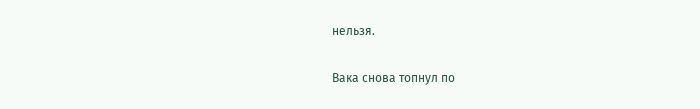нельзя.

Вака снова топнул по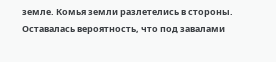земле. Комья земли разлетелись в стороны. Оставалась вероятность, что под завалами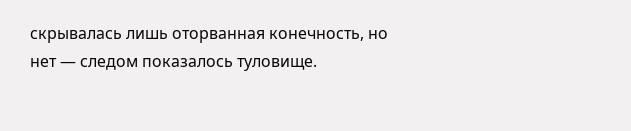скрывалась лишь оторванная конечность, но нет — следом показалось туловище.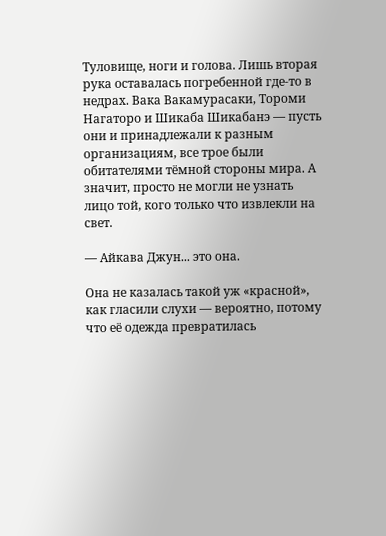Туловище, ноги и голова. Лишь вторая рука оставалась погребенной где-то в недрах. Вака Вакамурасаки, Тороми Нагаторо и Шикаба Шикабанэ — пусть они и принадлежали к разным организациям, все трое были обитателями тёмной стороны мира. А значит, просто не могли не узнать лицо той, кого только что извлекли на свет.

— Айкава Джун... это она.

Она не казалась такой уж «красной», как гласили слухи — вероятно, потому что её одежда превратилась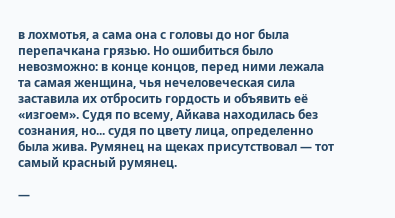в лохмотья, а сама она с головы до ног была перепачкана грязью. Но ошибиться было невозможно: в конце концов, перед ними лежала та самая женщина, чья нечеловеческая сила заставила их отбросить гордость и объявить её «изгоем». Судя по всему, Айкава находилась без сознания, но... судя по цвету лица, определенно была жива. Румянец на щеках присутствовал — тот самый красный румянец.

—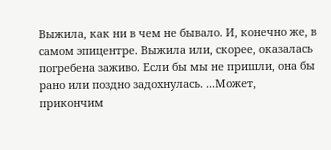Выжила, как ни в чем не бывало. И, конечно же, в самом эпицентре. Выжила или, скорее, оказалась погребена заживо. Если бы мы не пришли, она бы рано или поздно задохнулась. ...Может, прикончим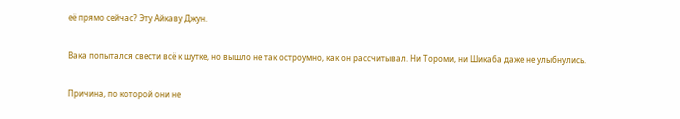её прямо сейчас? Эту Айкаву Джун.

Вака попытался свести всё к шутке, но вышло не так остроумно, как он рассчитывал. Ни Тороми, ни Шикаба даже не улыбнулись.

Причина, по которой они не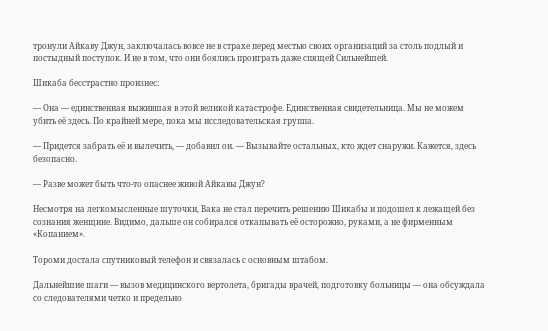тронули Айкаву Джун, заключалась вовсе не в страхе перед местью своих организаций за столь подлый и постыдный поступок. И не в том, что они боялись проиграть даже спящей Сильнейшей.

Шикаба бесстрастно произнес:

— Она — единственная выжившая в этой великой катастрофе. Единственная свидетельница. Мы не можем убить её здесь. По крайней мере, пока мы исследовательская группа.

— Придется забрать её и вылечить, — добавил он. — Вызывайте остальных, кто ждет снаружи. Кажется, здесь безопасно.

— Разве может быть что-то опаснее живой Айкавы Джун?

Несмотря на легкомысленные шуточки, Вака не стал перечить решению Шикабы и подошел к лежащей без сознания женщине. Видимо, дальше он собирался откапывать её осторожно, руками, а не фирменным «Копанием».

Тороми достала спутниковый телефон и связалась с основным штабом.

Дальнейшие шаги — вызов медицинского вертолета, бригады врачей, подготовку больницы — она обсуждала со следователями четко и предельно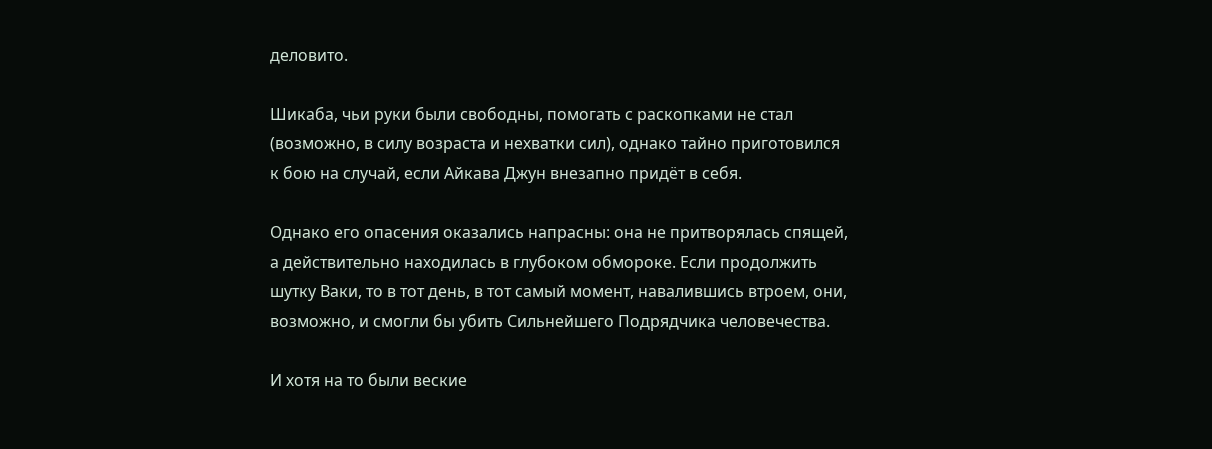деловито.

Шикаба, чьи руки были свободны, помогать с раскопками не стал (возможно, в силу возраста и нехватки сил), однако тайно приготовился к бою на случай, если Айкава Джун внезапно придёт в себя.

Однако его опасения оказались напрасны: она не притворялась спящей, а действительно находилась в глубоком обмороке. Если продолжить шутку Ваки, то в тот день, в тот самый момент, навалившись втроем, они, возможно, и смогли бы убить Сильнейшего Подрядчика человечества.

И хотя на то были веские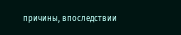причины, впоследствии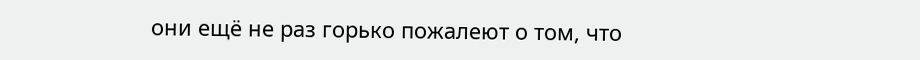они ещё не раз горько пожалеют о том, что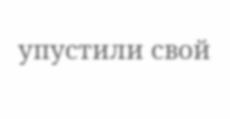упустили свой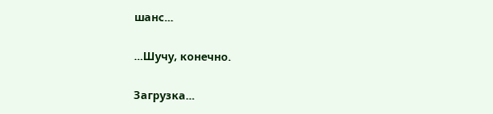шанс...

...Шучу, конечно.

Загрузка...